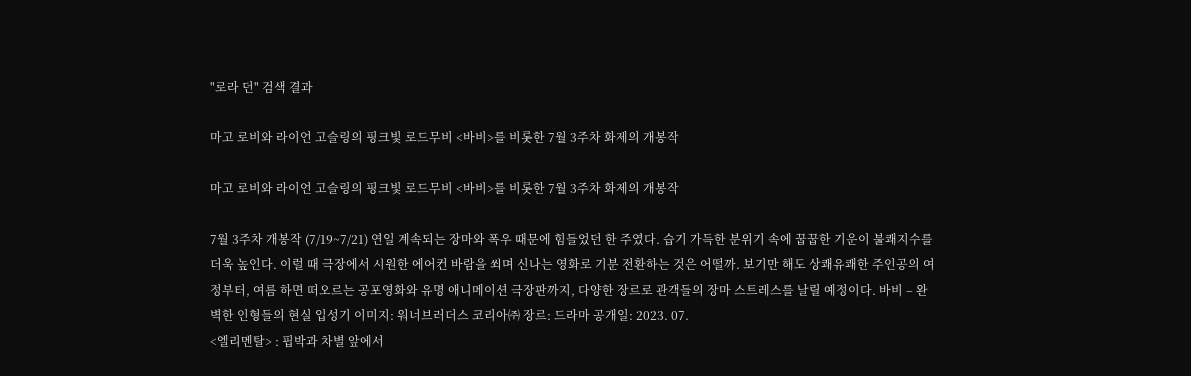"로라 던" 검색 결과

마고 로비와 라이언 고슬링의 핑크빛 로드무비 <바비>를 비롯한 7월 3주차 화제의 개봉작

마고 로비와 라이언 고슬링의 핑크빛 로드무비 <바비>를 비롯한 7월 3주차 화제의 개봉작

7월 3주차 개봉작 (7/19~7/21) 연일 계속되는 장마와 폭우 때문에 힘들었던 한 주였다. 습기 가득한 분위기 속에 꿉꿉한 기운이 불쾌지수를 더욱 높인다. 이럴 때 극장에서 시원한 에어컨 바람을 쐬며 신나는 영화로 기분 전환하는 것은 어떨까. 보기만 해도 상쾌유쾌한 주인공의 여정부터, 여름 하면 떠오르는 공포영화와 유명 애니메이션 극장판까지, 다양한 장르로 관객들의 장마 스트레스를 날릴 예정이다. 바비 – 완벽한 인형들의 현실 입성기 이미지: 워너브러더스 코리아㈜ 장르: 드라마 공개일: 2023. 07.
<엘리멘탈> : 핍박과 차별 앞에서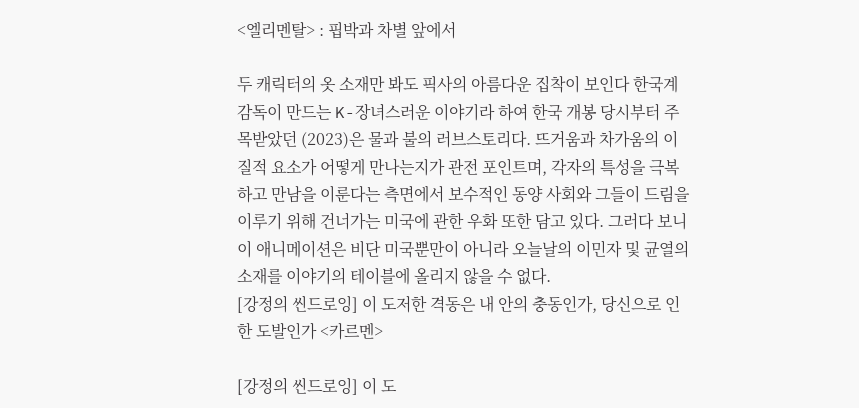<엘리멘탈> : 핍박과 차별 앞에서

두 캐릭터의 옷 소재만 봐도 픽사의 아름다운 집착이 보인다 한국계 감독이 만드는 K-장녀스러운 이야기라 하여 한국 개봉 당시부터 주목받았던 (2023)은 물과 불의 러브스토리다. 뜨거움과 차가움의 이질적 요소가 어떻게 만나는지가 관전 포인트며, 각자의 특성을 극복하고 만남을 이룬다는 측면에서 보수적인 동양 사회와 그들이 드림을 이루기 위해 건너가는 미국에 관한 우화 또한 담고 있다. 그러다 보니 이 애니메이션은 비단 미국뿐만이 아니라 오늘날의 이민자 및 균열의 소재를 이야기의 테이블에 올리지 않을 수 없다.
[강정의 씬드로잉] 이 도저한 격동은 내 안의 충동인가, 당신으로 인한 도발인가 <카르멘>

[강정의 씬드로잉] 이 도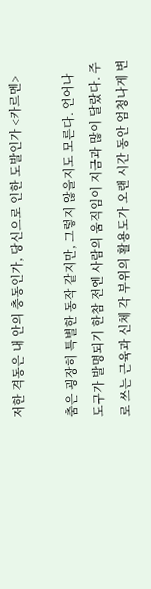저한 격동은 내 안의 충동인가, 당신으로 인한 도발인가 <카르멘>

춤은 굉장히 특별한 동작 같지만, 그렇지 않을지도 모른다. 언어나 도구가 발명되기 한참 전엔 사람의 움직임이 지금과 많이 달랐다. 주로 쓰는 근육과 신체 각 부위의 활용도가 오랜 시간 동안 엄청나게 변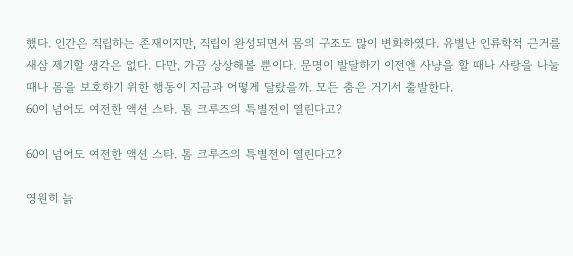했다. 인간은 직립하는 존재이지만, 직립이 완성되면서 몸의 구조도 많이 변화하였다. 유별난 인류학적 근거를 새삼 제기할 생각은 없다. 다만, 가끔 상상해볼 뿐이다. 문명이 발달하기 이전엔 사냥을 할 때나 사랑을 나눌 때나 몸을 보호하기 위한 행동이 지금과 어떻게 달랐을까. 모든 춤은 거기서 출발한다.
60이 넘어도 여전한 액션 스타. 톰 크루즈의 특별전이 열린다고?

60이 넘어도 여전한 액션 스타. 톰 크루즈의 특별전이 열린다고?

영원히 늙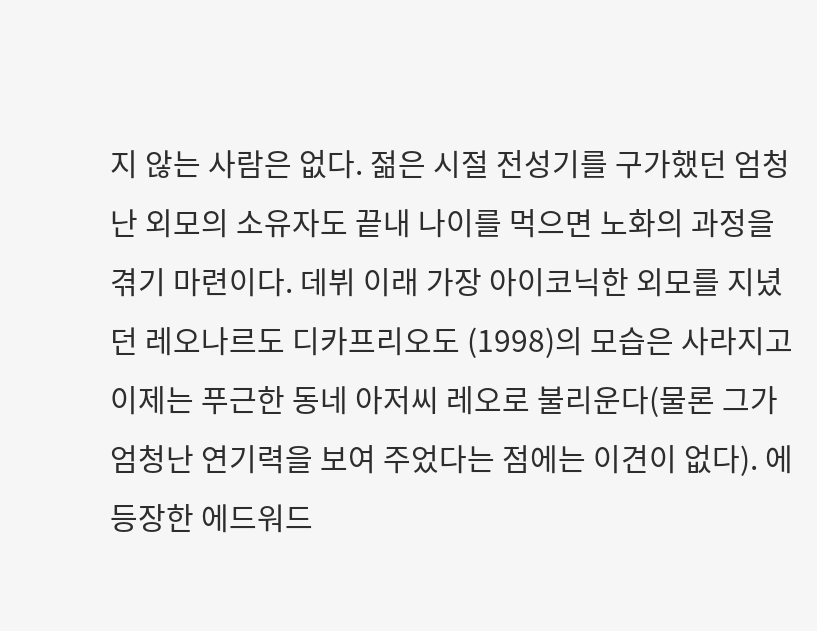지 않는 사람은 없다. 젊은 시절 전성기를 구가했던 엄청난 외모의 소유자도 끝내 나이를 먹으면 노화의 과정을 겪기 마련이다. 데뷔 이래 가장 아이코닉한 외모를 지녔던 레오나르도 디카프리오도 (1998)의 모습은 사라지고 이제는 푸근한 동네 아저씨 레오로 불리운다(물론 그가 엄청난 연기력을 보여 주었다는 점에는 이견이 없다). 에 등장한 에드워드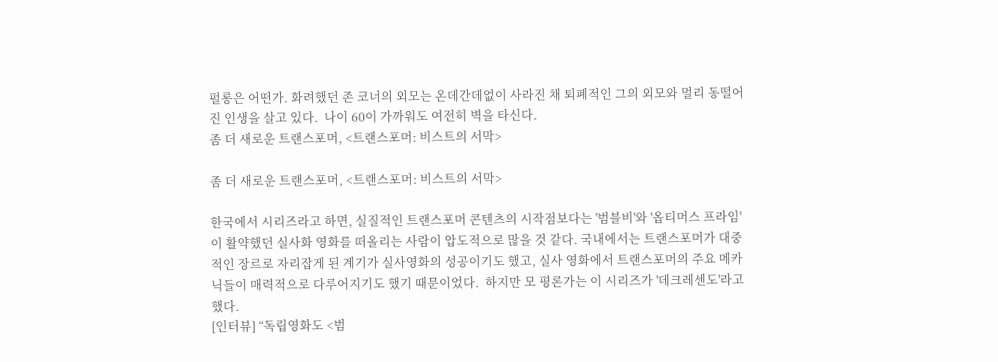펄롱은 어떤가. 화려했던 존 코너의 외모는 온데간데없이 사라진 채 퇴폐적인 그의 외모와 멀리 동떨어진 인생을 살고 있다.  나이 60이 가까워도 여전히 벽을 타신다.
좀 더 새로운 트랜스포머, <트랜스포머: 비스트의 서막>

좀 더 새로운 트랜스포머, <트랜스포머: 비스트의 서막>

한국에서 시리즈라고 하면, 실질적인 트랜스포머 콘텐츠의 시작점보다는 '범블비'와 '옵티머스 프라임'이 활약했던 실사화 영화를 떠올리는 사람이 압도적으로 많을 것 같다. 국내에서는 트랜스포머가 대중적인 장르로 자리잡게 된 계기가 실사영화의 성공이기도 했고, 실사 영화에서 트랜스포머의 주요 메카닉들이 매력적으로 다루어지기도 했기 때문이었다.  하지만 모 평론가는 이 시리즈가 '데크레센도'라고 했다.
[인터뷰] “독립영화도 <범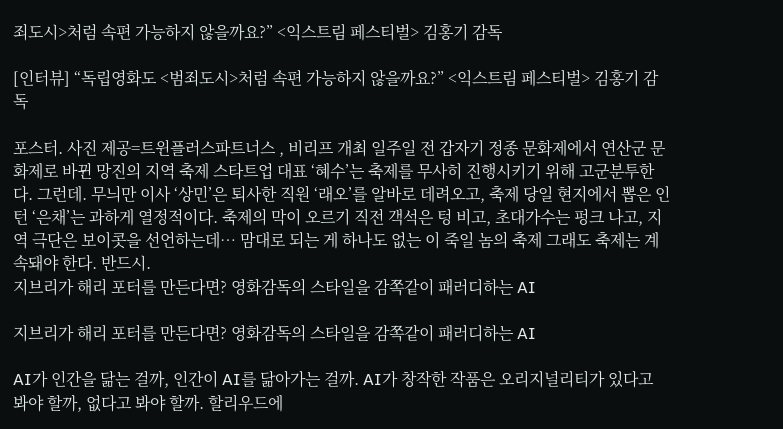죄도시>처럼 속편 가능하지 않을까요?” <익스트림 페스티벌> 김홍기 감독

[인터뷰] “독립영화도 <범죄도시>처럼 속편 가능하지 않을까요?” <익스트림 페스티벌> 김홍기 감독

포스터. 사진 제공=트윈플러스파트너스 , 비리프 개최 일주일 전 갑자기 정종 문화제에서 연산군 문화제로 바뀐 망진의 지역 축제 스타트업 대표 ‘혜수’는 축제를 무사히 진행시키기 위해 고군분투한다. 그런데. 무늬만 이사 ‘상민’은 퇴사한 직원 ‘래오’를 알바로 데려오고, 축제 당일 현지에서 뽑은 인턴 ‘은채’는 과하게 열정적이다. 축제의 막이 오르기 직전 객석은 텅 비고, 초대가수는 펑크 나고, 지역 극단은 보이콧을 선언하는데… 맘대로 되는 게 하나도 없는 이 죽일 놈의 축제 그래도 축제는 계속돼야 한다. 반드시.
지브리가 해리 포터를 만든다면? 영화감독의 스타일을 감쪽같이 패러디하는 AI

지브리가 해리 포터를 만든다면? 영화감독의 스타일을 감쪽같이 패러디하는 AI

AI가 인간을 닮는 걸까, 인간이 AI를 닮아가는 걸까. AI가 창작한 작품은 오리지널리티가 있다고 봐야 할까, 없다고 봐야 할까. 할리우드에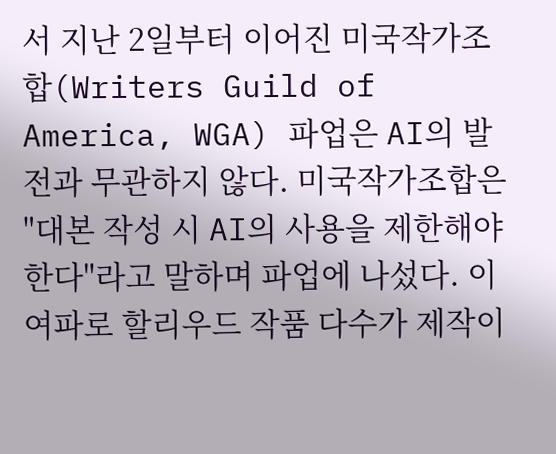서 지난 2일부터 이어진 미국작가조합(Writers Guild of America, WGA) 파업은 AI의 발전과 무관하지 않다. 미국작가조합은 "대본 작성 시 AI의 사용을 제한해야 한다"라고 말하며 파업에 나섰다. 이 여파로 할리우드 작품 다수가 제작이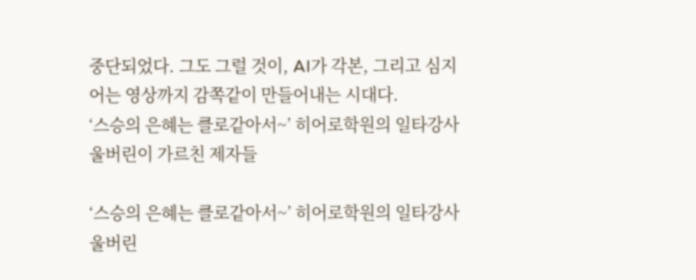중단되었다. 그도 그럴 것이, AI가 각본, 그리고 심지어는 영상까지 감쪽같이 만들어내는 시대다.
‘스승의 은혜는 클로같아서~’ 히어로학원의 일타강사 울버린이 가르친 제자들

‘스승의 은혜는 클로같아서~’ 히어로학원의 일타강사 울버린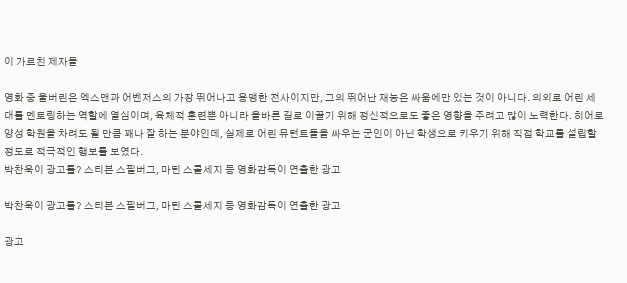이 가르친 제자들

영화 중 울버린은 엑스맨과 어벤저스의 가장 뛰어나고 용맹한 전사이지만, 그의 뛰어난 재능은 싸움에만 있는 것이 아니다. 의외로 어린 세대를 멘토링하는 역할에 열심이며, 육체적 훈련뿐 아니라 올바른 길로 이끌기 위해 정신적으로도 좋은 영향을 주려고 많이 노력한다. 히어로 양성 학원을 차려도 될 만큼 꽤나 잘 하는 분야인데, 실제로 어린 뮤턴트들을 싸우는 군인이 아닌 학생으로 키우기 위해 직접 학교를 설립할 정도로 적극적인 행보를 보였다.
박찬욱이 광고를? 스티븐 스필버그, 마틴 스콜세지 등 영화감독이 연출한 광고

박찬욱이 광고를? 스티븐 스필버그, 마틴 스콜세지 등 영화감독이 연출한 광고

광고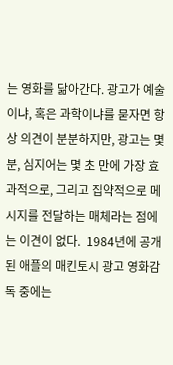는 영화를 닮아간다. 광고가 예술이냐, 혹은 과학이냐를 묻자면 항상 의견이 분분하지만, 광고는 몇 분, 심지어는 몇 초 만에 가장 효과적으로, 그리고 집약적으로 메시지를 전달하는 매체라는 점에는 이견이 없다.  1984년에 공개된 애플의 매킨토시 광고 영화감독 중에는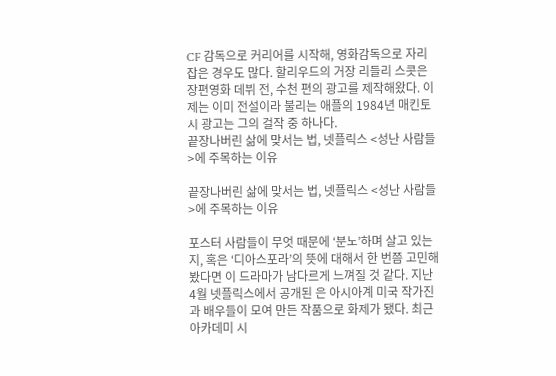CF 감독으로 커리어를 시작해, 영화감독으로 자리 잡은 경우도 많다. 할리우드의 거장 리들리 스콧은 장편영화 데뷔 전, 수천 편의 광고를 제작해왔다. 이제는 이미 전설이라 불리는 애플의 1984년 매킨토시 광고는 그의 걸작 중 하나다.
끝장나버린 삶에 맞서는 법, 넷플릭스 <성난 사람들>에 주목하는 이유

끝장나버린 삶에 맞서는 법, 넷플릭스 <성난 사람들>에 주목하는 이유

포스터 사람들이 무엇 때문에 ‘분노’하며 살고 있는지, 혹은 ‘디아스포라’의 뜻에 대해서 한 번쯤 고민해봤다면 이 드라마가 남다르게 느껴질 것 같다. 지난 4월 넷플릭스에서 공개된 은 아시아계 미국 작가진과 배우들이 모여 만든 작품으로 화제가 됐다. 최근 아카데미 시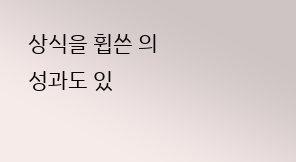상식을 휩쓴 의 성과도 있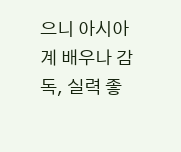으니 아시아계 배우나 감독, 실력 좋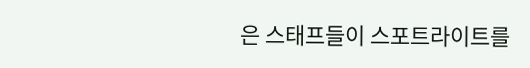은 스태프들이 스포트라이트를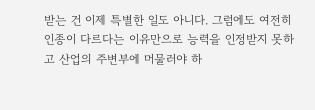받는 건 이제 특별한 일도 아니다. 그럼에도 여전히 인종이 다르다는 이유만으로 능력을 인정받지 못하고 산업의 주변부에 머물러야 하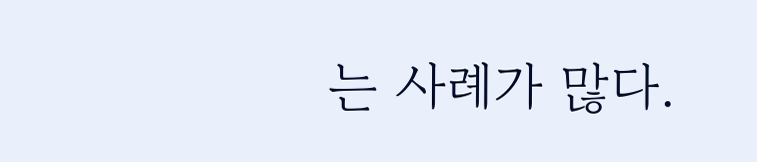는 사례가 많다.